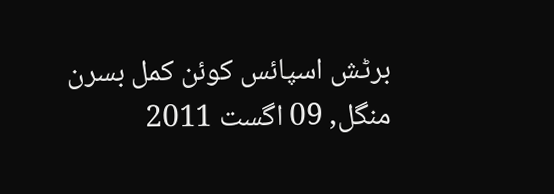برٹش اسپائس کوئن کمل بسرن
منگل, 09 اگست 2011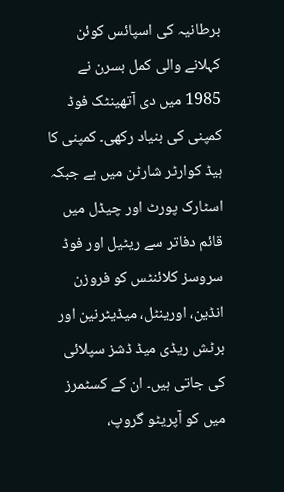برطانیہ کی اسپائس کوئن کہلانے والی کمل بسرن نے 1985 میں دی آتھینٹک فوڈ کمپنی کی بنیاد رکھی۔ کمپنی کا ہیڈ کوارٹر شارٹن میں ہے جبکہ اسٹارک پورٹ اور چیڈل میں قائم دفاتر سے ریٹیل اور فوڈ سروسز کلائنٹس کو فروزن انڈین، اورینٹل، میڈیٹرنین اور برٹش ریڈی میڈ ڈشز سپلائی کی جاتی ہیں۔ ان کے کسٹمرز میں کو آپریٹو گروپ،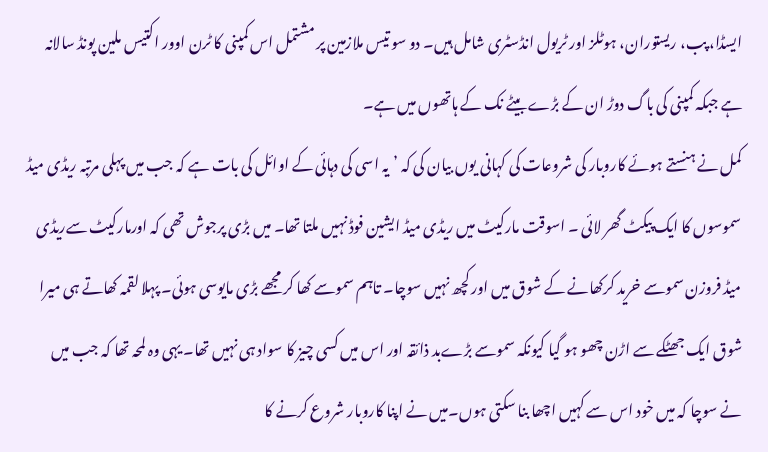ایسڈا، پب، ریستوران، ہوٹلز اور ٹریول انڈسٹری شامل ہیں۔ دو سو تیس ملازمین پر مشتمل اس کمپنی کا ٹرن اوور اکتیس ملین پونڈ سالانہ ہے جبکہ کمپنی کی باگ دوڑ ان کے بڑے بیٹے نک کے ہاتھوں میں ہے۔
کمل نے ہنستے ہوئے کاروبار کی شروعات کی کہانی یوں بیان کی کہ ’یہ اسی کی دہائی کے اوائل کی بات ہے کہ جب میں پہلی مرتبہ ریڈی میڈ سموسوں کا ایک پیکٹ گھر لائی ۔ اسوقت مارکیٹ میں ریڈی میڈ ایشین فوڈ نہیں ملتا تھا۔ میں بڑی پرجوش تھی کہ اورمارکیٹ سےریڈی میڈ فروزن سموسے خرید کرکھانے کے شوق میں اور کچھ نہیں سوچا۔ تاہم سموسے کھا کر مجھے بڑی مایوسی ہوئی۔ پہلا لقمہ کھاتے ہی میرا شوق ایک جھٹکے سے اڑن چھو ہو گیا کیونکہ سموسے بڑےبد ذائقہ اور اس میں کسی چیز کا سواد ہی نہیں تھا۔ یہی وہ لمحہ تھا کہ جب میں نے سوچا کہ میں خود اس سے کہیں اچھا بنا سکتی ہوں۔میں نے اپنا کاروبار شروع کرنے کا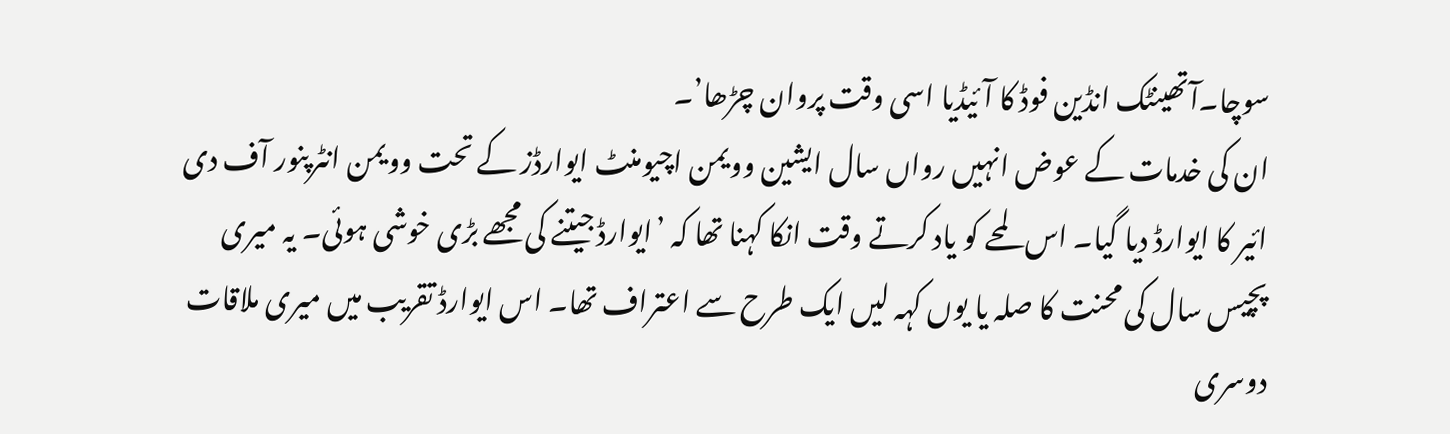سوچا۔آتھینٹک انڈین فوڈ کا آئیڈیا اسی وقت پروان چڑھا’۔
ان کی خدمات کے عوض انہیں رواں سال ایشین وویمن اچیومنٹ ایوارڈز کے تحت وویمن انٹرپنور آف دی ائیر کا ایوارڈ دیا گیا۔ اس لمحے کو یاد کرتے وقت انکا کہنا تھا کہ ’ایوارڈ جیتنے کی مجھے بڑی خوشی ہوئی۔ یہ میری پچیس سال کی محنت کا صلہ یا یوں کہہ لیں ایک طرح سے اعتراف تھا۔ اس ایوارڈ تقریب میں میری ملاقات دوسری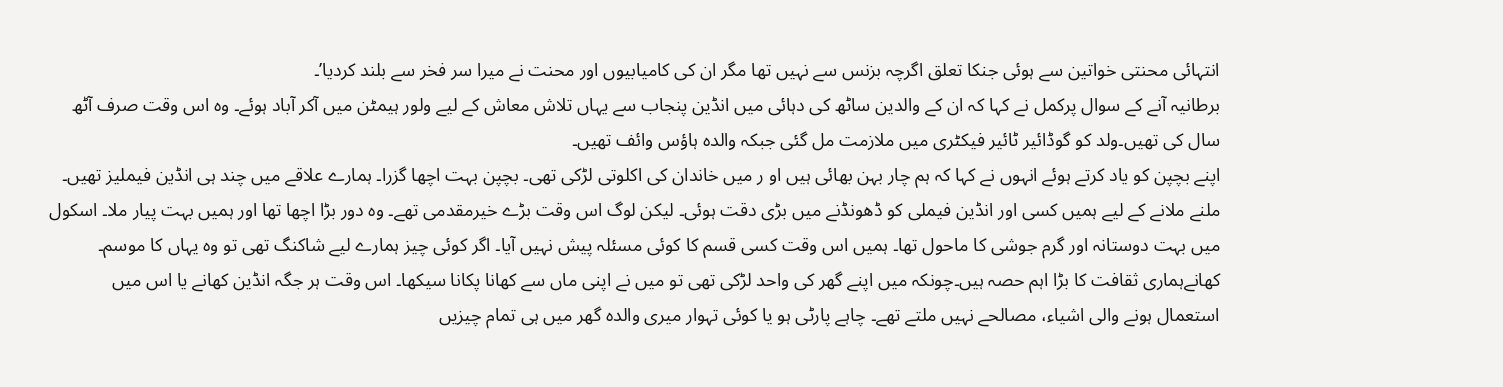انتہائی محنتی خواتین سے ہوئی جنکا تعلق اگرچہ بزنس سے نہیں تھا مگر ان کی کامیابیوں اور محنت نے میرا سر فخر سے بلند کردیا’۔
برطانیہ آنے کے سوال پرکمل نے کہا کہ ان کے والدین ساٹھ کی دہائی میں انڈین پنجاب سے یہاں تلاش معاش کے لیے ولور ہیمٹن میں آکر آباد ہوئے۔ وہ اس وقت صرف آٹھ سال کی تھیں۔ولد کو گوڈائیر ٹائیر فیکٹری میں ملازمت مل گئی جبکہ والدہ ہاؤس وائف تھیں۔
اپنے بچپن کو یاد کرتے ہوئے انہوں نے کہا کہ ہم چار بہن بھائی ہیں او ر میں خاندان کی اکلوتی لڑکی تھی۔ بچپن بہت اچھا گزرا۔ ہمارے علاقے میں چند ہی انڈین فیملیز تھیں۔ ملنے ملانے کے لیے ہمیں کسی اور انڈین فیملی کو ڈھونڈنے میں بڑی دقت ہوئی۔ لیکن لوگ اس وقت بڑے خیرمقدمی تھے۔ وہ دور بڑا اچھا تھا اور ہمیں بہت پیار ملا۔ اسکول میں بہت دوستانہ اور گرم جوشی کا ماحول تھا۔ ہمیں اس وقت کسی قسم کا کوئی مسئلہ پیش نہیں آیا۔ اگر کوئی چیز ہمارے لیے شاکنگ تھی تو وہ یہاں کا موسم۔ کھانےہماری ثقافت کا بڑا اہم حصہ ہیں۔چونکہ میں اپنے گھر کی واحد لڑکی تھی تو میں نے اپنی ماں سے کھانا پکانا سیکھا۔ اس وقت ہر جگہ انڈین کھانے یا اس میں استعمال ہونے والی اشیاء، مصالحے نہیں ملتے تھے۔ چاہے پارٹی ہو یا کوئی تہوار میری والدہ گھر میں ہی تمام چیزیں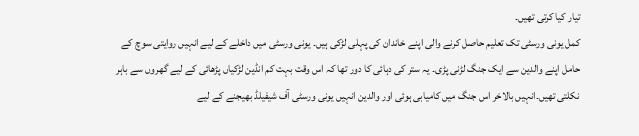تیار کیا کرتی تھیں۔
کمل یونی ورسٹی تک تعلیم حاصل کرنے والی اپنے خاندان کی پہلی لڑکی ہیں۔ یونی ورسٹی میں داخلے کے لیے انہیں روایتی سوچ کے حامل اپنے والدین سے ایک جنگ لڑنی پڑی۔ یہ ستر کی دہائی کا دور تھا کہ اس وقت بہت کم انڈین لڑکیاں پڑھائی کے لیے گھروں سے باہر نکلتی تھیں۔انہیں بالاخر اس جنگ میں کامیابی ہوئی اور والدین انہیں یونی ورسٹی آف شیفیلڈ بھیجنے کے لیے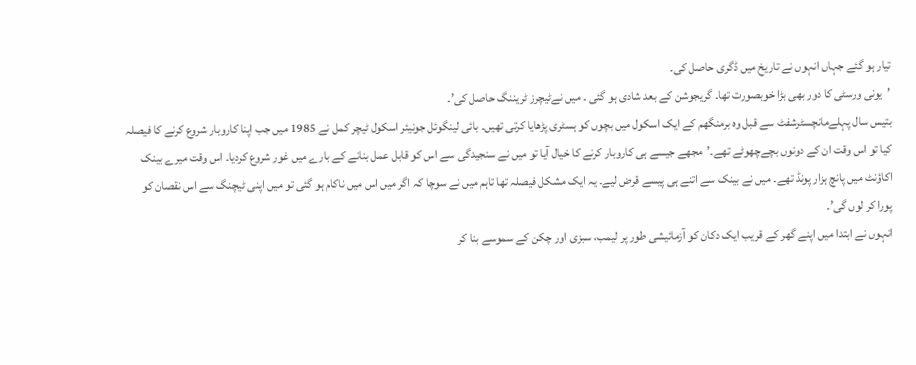تیار ہو گئے جہاں انہوں نے تاریخ میں ڈگری حاصل کی۔
’یونی ورسٹی کا دور بھی بڑا خوبصورت تھا۔ گریجوشن کے بعد شادی ہو گئی ۔ میں نےٹیچرز ٹریننگ حاصل کی’۔
بتیس سال پہلےمانچسٹرشفٹ سے قبل وہ برمنگھم کے ایک اسکول میں بچوں کو ہسٹری پڑھایا کرتی تھیں۔ بائی لینگوئل جونیئر اسکول ٹیچر کمل نے 1985 میں جب اپنا کاروبار شروع کرنے کا فیصلہ کیا تو اس وقت ان کے دونوں بچےچھوٹے تھے۔’مجھے جیسے ہی کاروبار کرنے کا خیال آیا تو میں نے سنجیدگی سے اس کو قابل عمل بنانے کے بارے میں غور شروع کردیا۔ اس وقت میرے بینک اکاؤنٹ میں پانچ ہزار پونڈ تھے۔ میں نے بینک سے اتنے ہی پیسے قرض لیے۔ یہ ایک مشکل فیصلہ تھا تاہم میں نے سوچا کہ اگر میں اس میں ناکام ہو گئی تو میں اپنی ٹیچنگ سے اس نقصان کو پورا کر لوں گی’۔
انہوں نے ابتدا میں اپنے گھر کے قریب ایک دکان کو آزمائیشی طور پر لیمب، سبزی اور چکن کے سموسے بنا کر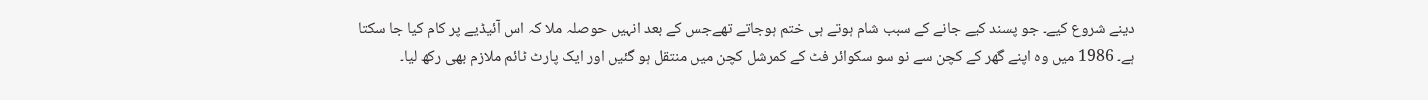دینے شروع کیے۔ جو پسند کیے جانے کے سبب شام ہوتے ہی ختم ہوجاتے تھےجس کے بعد انہیں حوصلہ ملا کہ اس آئیڈیے پر کام کیا جا سکتا ہے۔ 1986 میں وہ اپنے گھر کے کچن سے نو سو سکوائر فٹ کے کمرشل کچن میں منتقل ہو گئیں اور ایک پارٹ ٹائم ملازم بھی رکھ لیا۔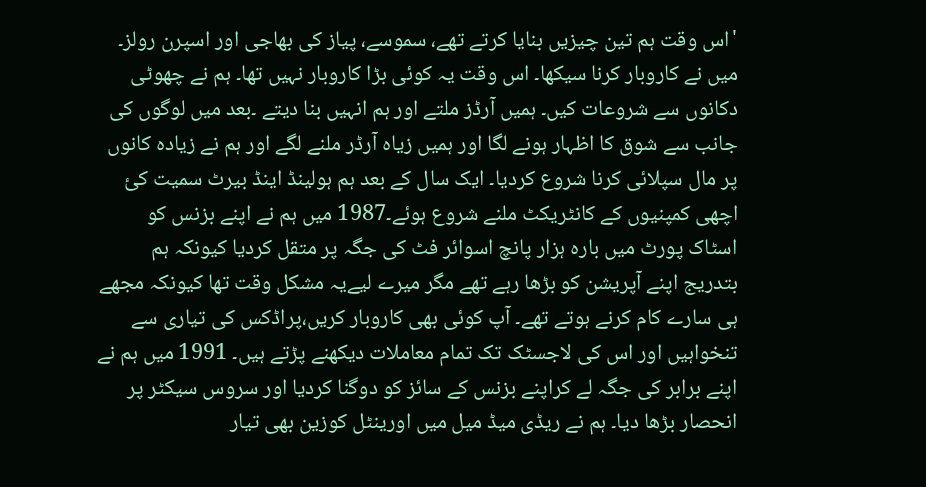'اس وقت ہم تین چیزیں بنایا کرتے تھے، سموسے، پیاز کی بھاجی اور اسپرن رولز۔ میں نے کاروبار کرنا سیکھا۔ اس وقت یہ کوئی بڑا کاروبار نہیں تھا۔ ہم نے چھوٹی دکانوں سے شروعات کیں۔ ہمیں آرڈز ملتے اور ہم انہیں بنا دیتے ۔بعد میں لوگوں کی جانب سے شوق کا اظہار ہونے لگا اور ہمیں زیاہ آرڈر ملنے لگے اور ہم نے زیادہ کانوں پر مال سپلائی کرنا شروع کردیا۔ ایک سال کے بعد ہم ہولینڈ اینڈ بیرٹ سمیت کئ اچھی کمپنیوں کے کانٹریکٹ ملنے شروع ہوئے۔1987 میں ہم نے اپنے بزنس کو اسٹاک پورٹ میں بارہ ہزار پانچ اسوائر فٹ کی جگہ پر متقل کردیا کیونکہ ہم بتدریج اپنے آپریشن کو بڑھا رہے تھے مگر میرے لیےیہ مشکل وقت تھا کیونکہ مجھے ہی سارے کام کرنے ہوتے تھے۔ آپ کوئی بھی کاروبار کریں،پراڈکس کی تیاری سے تنخواہیں اور اس کی لاجسٹک تک تمام معاملات دیکھنے پڑتے ہیں۔ 1991 میں ہم نے اپنے برابر کی جگہ لے کراپنے بزنس کے سائز کو دوگنا کردیا اور سروس سیکٹر پر انحصار بڑھا دیا۔ ہم نے ریڈی میڈ میل میں اورینٹل کوزین بھی تیار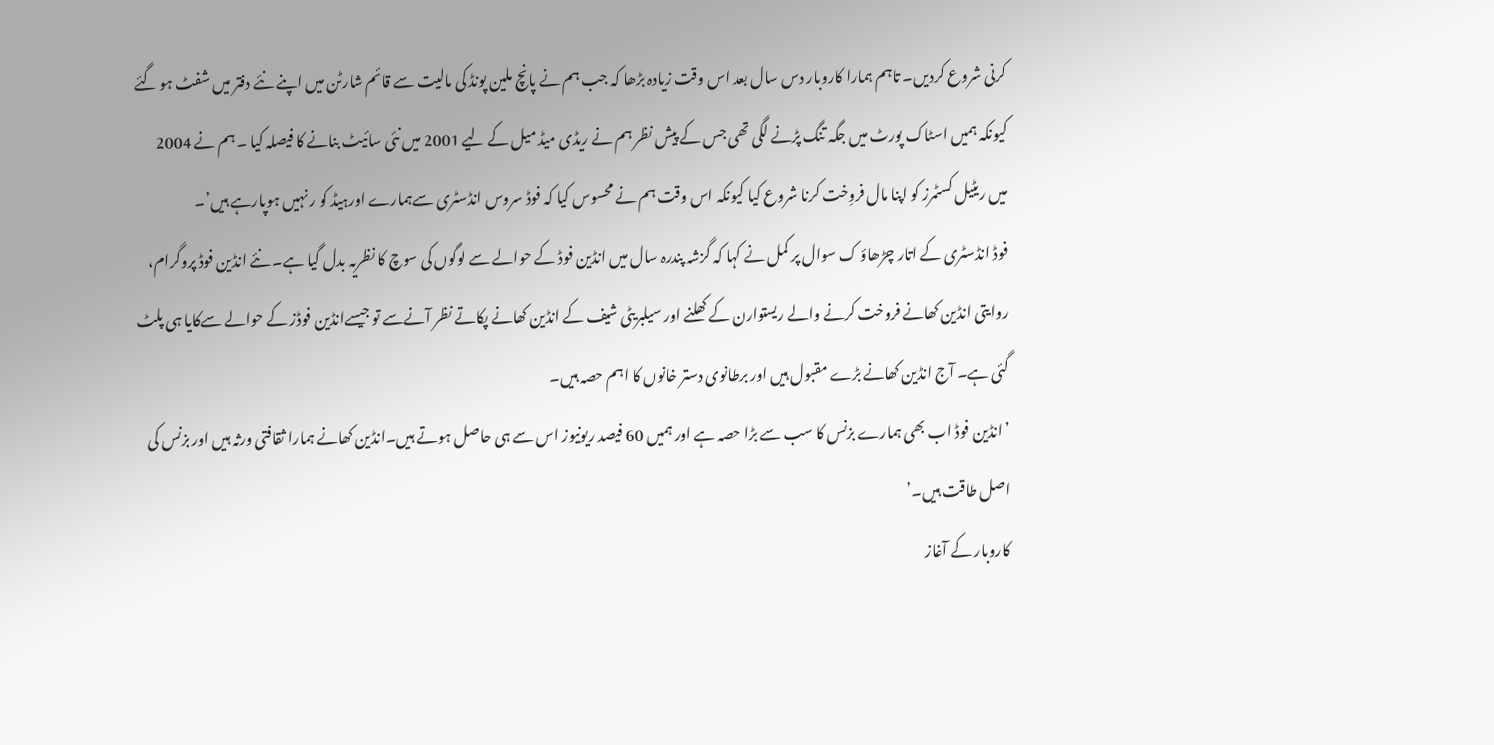کرنی شروع کردیں۔ تاہم ہمارا کاروبار دس سال بعد اس وقت زیادہ بڑھا کہ جب ہم نے پانچ ملین پونڈ کی مالیت سے قائم شارٹن میں اپنے نئے دفتر میں شفٹ ہو گئے کیونکہ ہمیں اسٹاک پورٹ میں جگہ تنگ پڑنے لگی تھی جس کے پیش نظر ہم نے ریڈی میڈ میل کے لیے 2001 میں نئی سائیٹ بنانے کا فیصلہ کیا ۔ ہم نے 2004 میں ریٹیل کسٹمرز کو اپنا مال فروِخت کرنا شروع کیا کیونکہ اس وقت ہم نے محسوس کیا کہ فوڈ سروس انڈسٹری سےہمارے اورہیڈ کو ر نہیں ہوپارہے ہیں’۔
فوڈ انڈسٹری کے اتار چڑھاؤ ک سوال پر کمل نے کہا کہ گزشہ پندرہ سال میں انڈین فوڈ کے حوالے سے لوگوں کی سوچ کا نظریہ بدل گیا ہے۔ نئے انڈین فوڈ پروگرام، روایتی انڈین کھانے فروخت کرنے والے ریستوارن کے کھلنے اور سیلبریٹی شیف کے انڈین کھانے پکاتے نظر آنےسے تو جیسےانڈین فوڈز کے حوالے سےکایا ہی پلٹ گئی ہے۔ آج انڈین کھانے بڑے مقبول ہیں اور برطانوی دستر خانوں کا اہم حصہ ہیں۔
’انڈین فوڈ اب بھی ہمارے بزنس کا سب سے بڑا حصہ ہے اور ہمیں 60 فیصد ریونیوز اس سے ہی حاصل ہوتے ہیں۔انڈین کھانے ہمارا ثقافتی ورثہ ہیں اور بزنس کی اصل طاقت ہیں۔’
کاروبار کے آغاز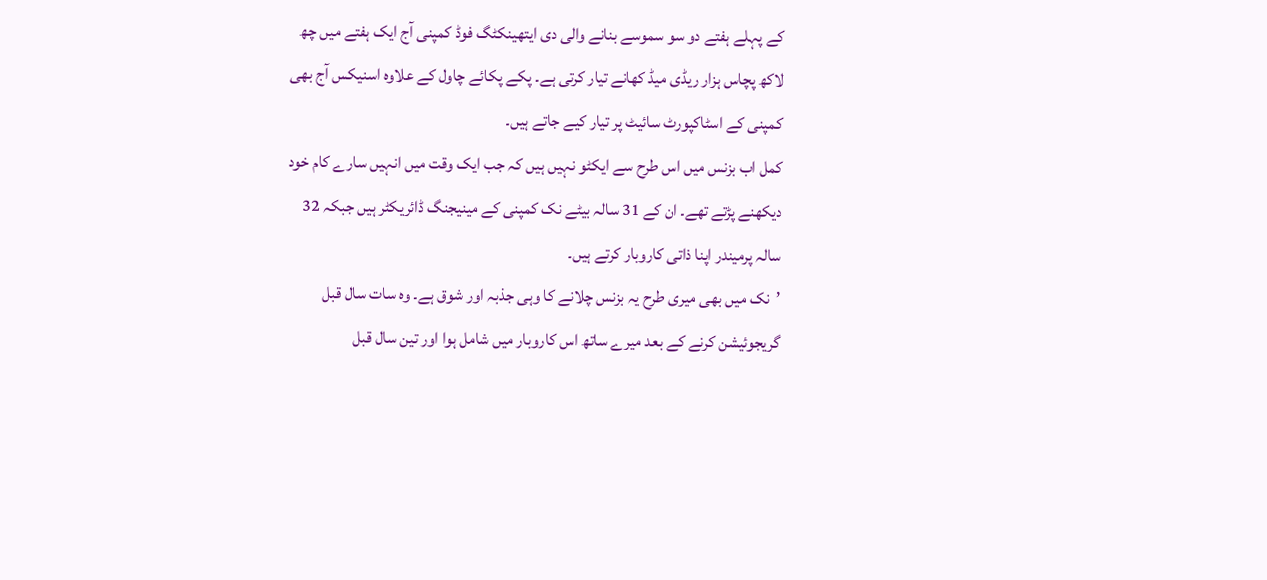کے پہلے ہفتے دو سو سموسے بنانے والی دی ایتھینکٹگ فوڈ کمپنی آج ایک ہفتے میں چھ لاکھ پچاس ہزار ریڈی میڈ کھانے تیار کرتی ہے۔ پکے پکائے چاول کے علاوہ اسنیکس آج بھی کمپنی کے اسٹاکپورٹ سائیٹ پر تیار کیے جاتے ہیں۔
کمل اب بزنس میں اس طرح سے ایکٹو نہیں ہیں کہ جب ایک وقت میں انہیں سارے کام خود دیکھنے پڑتے تھے۔ ان کے 31 سالہ بیٹے نک کمپنی کے مینیجنگ ڈائریکٹر ہیں جبکہ 32 سالہ پرمیندر اپنا ذاتی کاروبار کرتے ہیں۔
’نک میں بھی میری طرح یہ بزنس چلانے کا وہی جذبہ اور شوق ہے۔ وہ سات سال قبل گریجوئیشن کرنے کے بعد میرے ساتھ اس کاروبار میں شامل ہوا اور تین سال قبل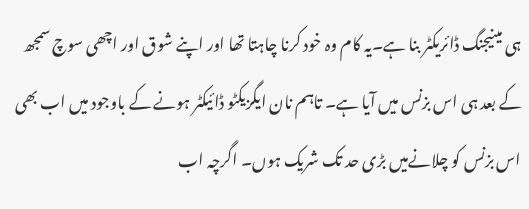ہی مینیجنگ ڈائریکٹر بنا ہے۔یہ کام وہ خود کرنا چاہتا تھا اور اپنے شوق اور اچھی سوچ سمجھ کے بعد ہی اس بزنس میں آیا ہے۔ تاہم نان ایگزیکٹو ڈائیکٹر ہونے کے باوجود میں اب بھی اس بزنس کو چلانےمیں بڑی حد تک شریک ہوں۔ اگرچہ اب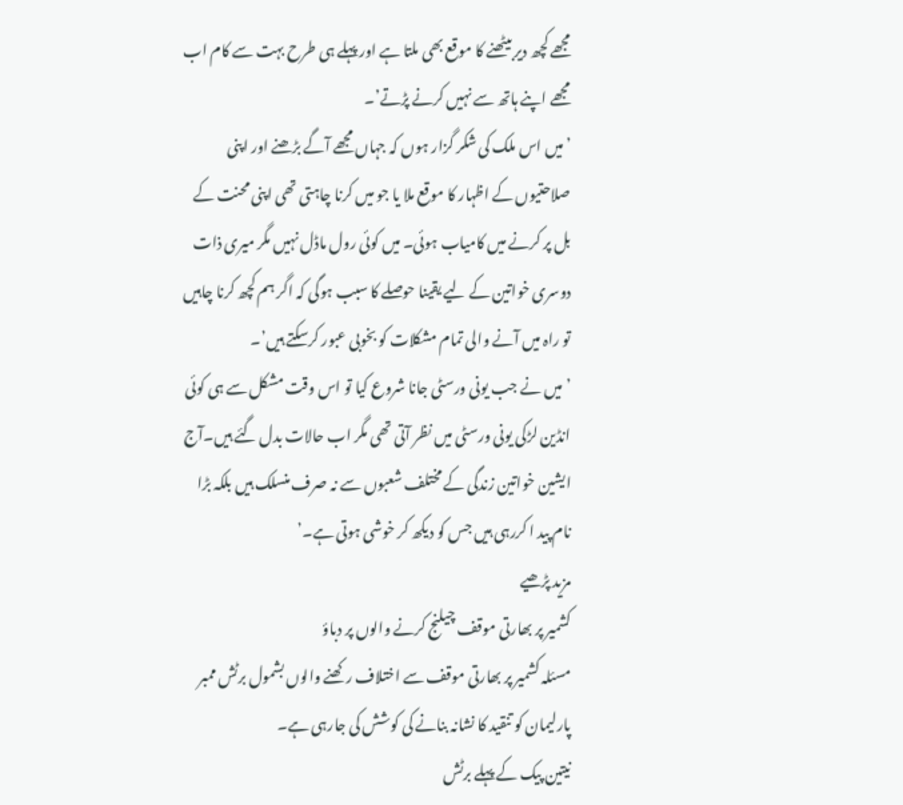مجھے کچھ دیر بیٹھنے کا موقع بھی ملتا ہے اور پہلے ہی طرح بہت سے کام اب مجھے اپنے ہاتھ سے نہیں کرنے پڑتے’۔
’میں اس ملک کی شکر گزار ہوں کہ جہاں مجھے آگے بڑھنے اور اپنی صلاحتیوں کے اظہار کا موقع ملا یا جو میں کرنا چاہتی تھی اپنی محنت کے بل پر کرنے میں کامیاب ہوئی۔ میں کوئی رول ماڈل نہیں مگر میری ذات دوسری خواتین کے لیے یقینا حوصلے کا سبب ہوگی کہ اگر ہم کچھ کرنا چاہیں تو راہ میں آنے والی تمام مشکلات کو بخوبی عبور کرسکتے ہیں’۔
’میں نے جب یونی ورسٹی جانا شروع کیا تو اس وقت مشکل سے ہی کوئی انڈین لڑکی یونی ورسٹی میں نظر آتی تھی مگر اب حالات بدل گئے ہیں۔آج ایشین خواتین زندگی کے مختلف شعبوں سے نہ صرف منسلک ہیں بلکہ بڑا نام پید ا کررہی ہیں جس کو دیکھ کر خوشی ہوتی ہے۔’
مزید پڑھیے
کشمیر پر بھارتی موقف چیلنج کرنے والوں پر دباؤ
مسئلہ کشمیر پر بھارتی موقف سے اختلاف رکھنے والوں بشمول برٹش ممبر پارلیمان کو تنقید کا نشانہ بنانے کی کوشش کی جارہی ہے۔
نیتین پیک کے پہلے برٹش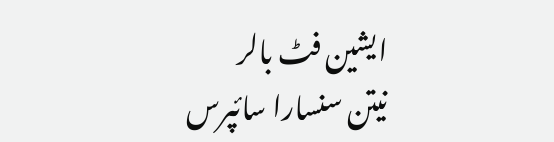ایشین فٹ بالر
نیتن سنسارا سائپرس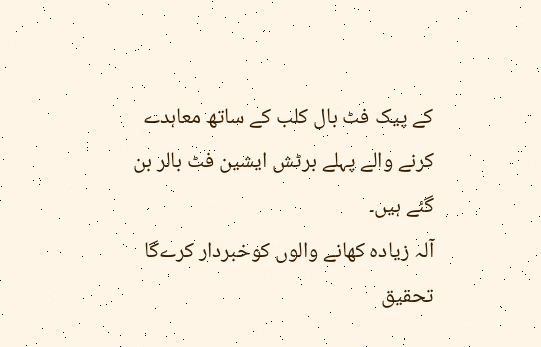کے پیک فٹ بال کلب کے ساتھ معاہدے کرنے والے پہلے برٹش ایشین فٹ بالر بن گئے ہیں۔
آلہ زیادہ کھانے والوں کوخبردار کرےگا
تحقیق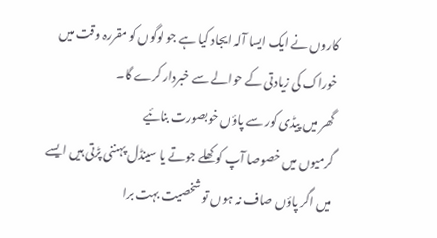کاروں نے ایک ایسا آلہ ایجاد کیا ہے جو لوگوں کو مقررہ وقت میں خوراک کی زیادتی کے حوالے سے خبردار کرے گا۔
گھر میں پیڈی کور سے پاؤں خوبصورت بنائیے
گرمیوں میں خصوصا آپ کو کھلے جوتے یا سینڈل پہننی پڑتی ہیں ایسے میں اگر پاؤں صاف نہ ہوں تو شخصیت بہت برا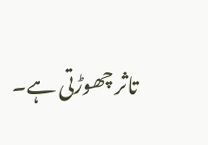تاثر چھوڑتی ہے۔